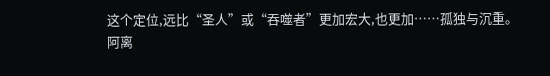这个定位,远比“圣人”或“吞噬者”更加宏大,也更加……孤独与沉重。
阿离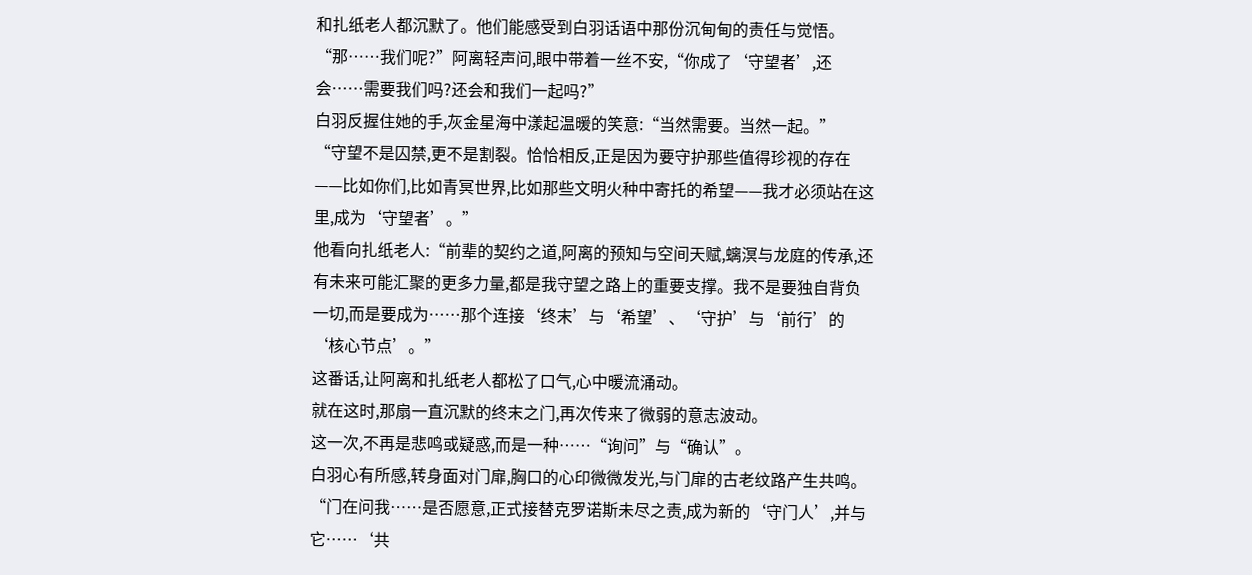和扎纸老人都沉默了。他们能感受到白羽话语中那份沉甸甸的责任与觉悟。
“那……我们呢?”阿离轻声问,眼中带着一丝不安,“你成了‘守望者’,还会……需要我们吗?还会和我们一起吗?”
白羽反握住她的手,灰金星海中漾起温暖的笑意:“当然需要。当然一起。”
“守望不是囚禁,更不是割裂。恰恰相反,正是因为要守护那些值得珍视的存在——比如你们,比如青冥世界,比如那些文明火种中寄托的希望——我才必须站在这里,成为‘守望者’。”
他看向扎纸老人:“前辈的契约之道,阿离的预知与空间天赋,螭溟与龙庭的传承,还有未来可能汇聚的更多力量,都是我守望之路上的重要支撑。我不是要独自背负一切,而是要成为……那个连接‘终末’与‘希望’、‘守护’与‘前行’的‘核心节点’。”
这番话,让阿离和扎纸老人都松了口气,心中暖流涌动。
就在这时,那扇一直沉默的终末之门,再次传来了微弱的意志波动。
这一次,不再是悲鸣或疑惑,而是一种……“询问”与“确认”。
白羽心有所感,转身面对门扉,胸口的心印微微发光,与门扉的古老纹路产生共鸣。
“门在问我……是否愿意,正式接替克罗诺斯未尽之责,成为新的‘守门人’,并与它……‘共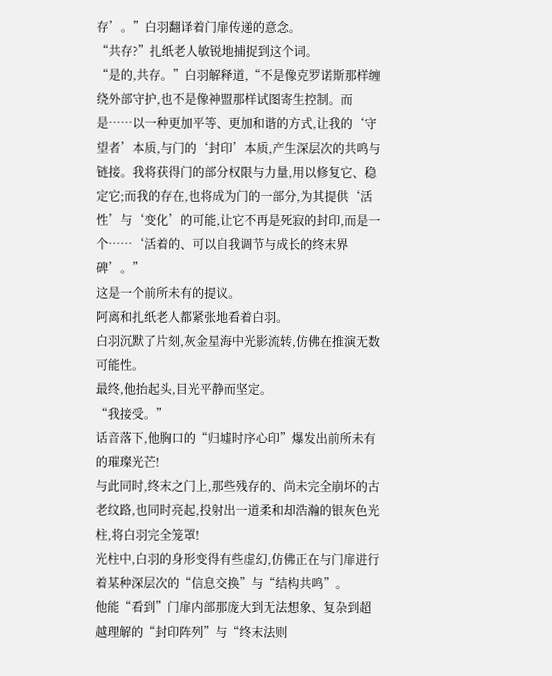存’。”白羽翻译着门扉传递的意念。
“共存?”扎纸老人敏锐地捕捉到这个词。
“是的,共存。”白羽解释道,“不是像克罗诺斯那样缠绕外部守护,也不是像神盟那样试图寄生控制。而是……以一种更加平等、更加和谐的方式,让我的‘守望者’本质,与门的‘封印’本质,产生深层次的共鸣与链接。我将获得门的部分权限与力量,用以修复它、稳定它;而我的存在,也将成为门的一部分,为其提供‘活性’与‘变化’的可能,让它不再是死寂的封印,而是一个……‘活着的、可以自我调节与成长的终末界碑’。”
这是一个前所未有的提议。
阿离和扎纸老人都紧张地看着白羽。
白羽沉默了片刻,灰金星海中光影流转,仿佛在推演无数可能性。
最终,他抬起头,目光平静而坚定。
“我接受。”
话音落下,他胸口的“归墟时序心印”爆发出前所未有的璀璨光芒!
与此同时,终末之门上,那些残存的、尚未完全崩坏的古老纹路,也同时亮起,投射出一道柔和却浩瀚的银灰色光柱,将白羽完全笼罩!
光柱中,白羽的身形变得有些虚幻,仿佛正在与门扉进行着某种深层次的“信息交换”与“结构共鸣”。
他能“看到”门扉内部那庞大到无法想象、复杂到超越理解的“封印阵列”与“终末法则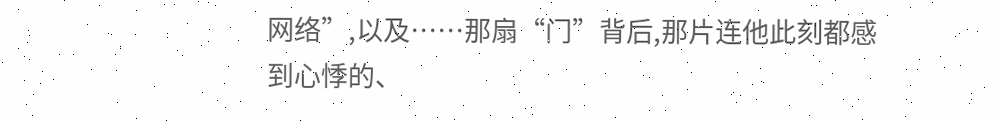网络”,以及……那扇“门”背后,那片连他此刻都感到心悸的、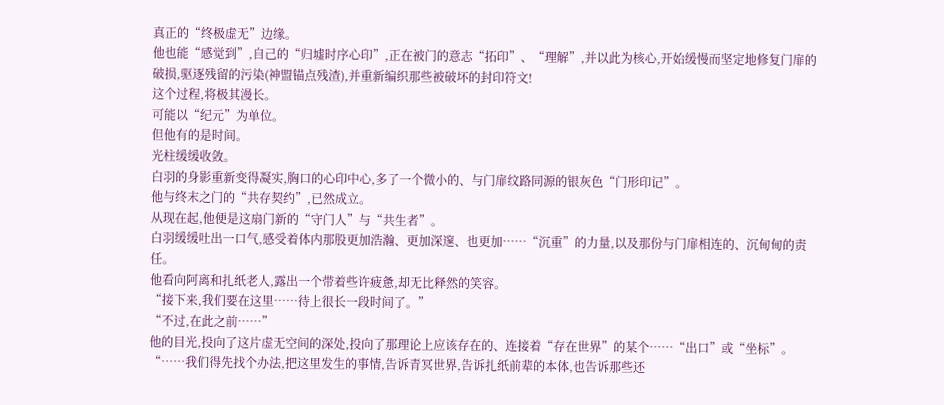真正的“终极虚无”边缘。
他也能“感觉到”,自己的“归墟时序心印”,正在被门的意志“拓印”、“理解”,并以此为核心,开始缓慢而坚定地修复门扉的破损,驱逐残留的污染(神盟锚点残渣),并重新编织那些被破坏的封印符文!
这个过程,将极其漫长。
可能以“纪元”为单位。
但他有的是时间。
光柱缓缓收敛。
白羽的身影重新变得凝实,胸口的心印中心,多了一个微小的、与门扉纹路同源的银灰色“门形印记”。
他与终末之门的“共存契约”,已然成立。
从现在起,他便是这扇门新的“守门人”与“共生者”。
白羽缓缓吐出一口气,感受着体内那股更加浩瀚、更加深邃、也更加……“沉重”的力量,以及那份与门扉相连的、沉甸甸的责任。
他看向阿离和扎纸老人,露出一个带着些许疲惫,却无比释然的笑容。
“接下来,我们要在这里……待上很长一段时间了。”
“不过,在此之前……”
他的目光,投向了这片虚无空间的深处,投向了那理论上应该存在的、连接着“存在世界”的某个……“出口”或“坐标”。
“……我们得先找个办法,把这里发生的事情,告诉青冥世界,告诉扎纸前辈的本体,也告诉那些还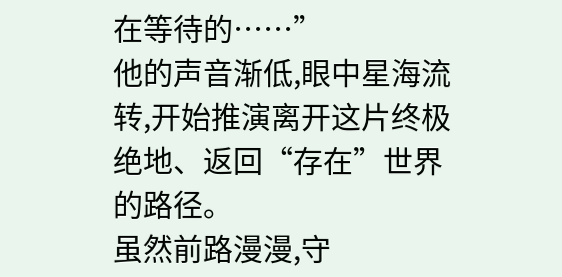在等待的……”
他的声音渐低,眼中星海流转,开始推演离开这片终极绝地、返回“存在”世界的路径。
虽然前路漫漫,守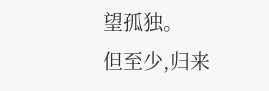望孤独。
但至少,归来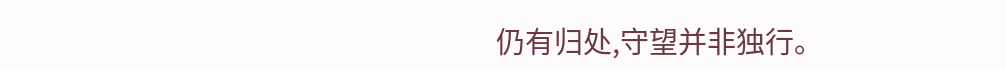仍有归处,守望并非独行。